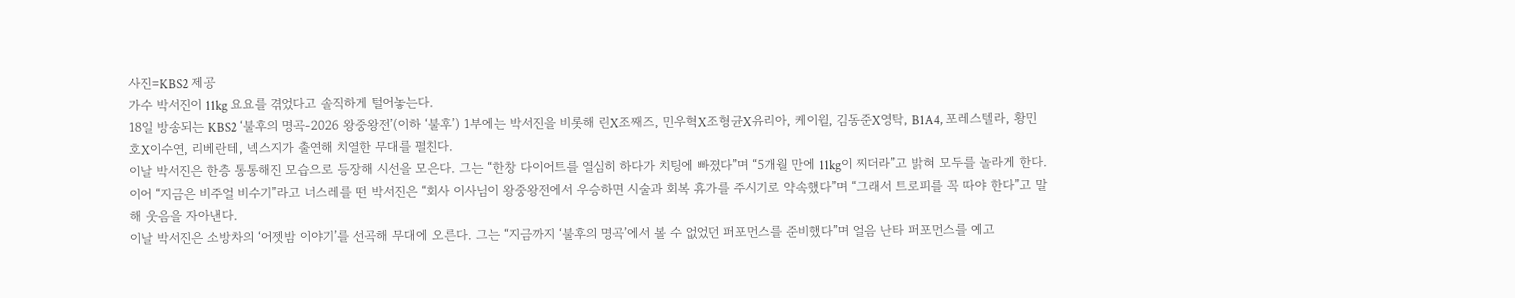사진=KBS2 제공
가수 박서진이 11kg 요요를 겪었다고 솔직하게 털어놓는다.
18일 방송되는 KBS2 ‘불후의 명곡-2026 왕중왕전’(이하 ‘불후’) 1부에는 박서진을 비롯해 린X조째즈, 민우혁X조형균X유리아, 케이윌, 김동준X영탁, B1A4, 포레스텔라, 황민호X이수연, 리베란테, 넥스지가 출연해 치열한 무대를 펼친다.
이날 박서진은 한층 통통해진 모습으로 등장해 시선을 모은다. 그는 “한창 다이어트를 열심히 하다가 치팅에 빠졌다”며 “5개월 만에 11kg이 찌더라”고 밝혀 모두를 놀라게 한다.
이어 “지금은 비주얼 비수기”라고 너스레를 떤 박서진은 “회사 이사님이 왕중왕전에서 우승하면 시술과 회복 휴가를 주시기로 약속했다”며 “그래서 트로피를 꼭 따야 한다”고 말해 웃음을 자아낸다.
이날 박서진은 소방차의 ‘어젯밤 이야기’를 선곡해 무대에 오른다. 그는 “지금까지 ‘불후의 명곡’에서 볼 수 없었던 퍼포먼스를 준비했다”며 얼음 난타 퍼포먼스를 예고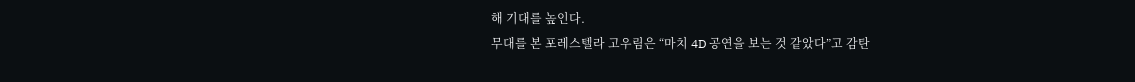해 기대를 높인다.
무대를 본 포레스텔라 고우림은 “마치 4D 공연을 보는 것 같았다”고 감탄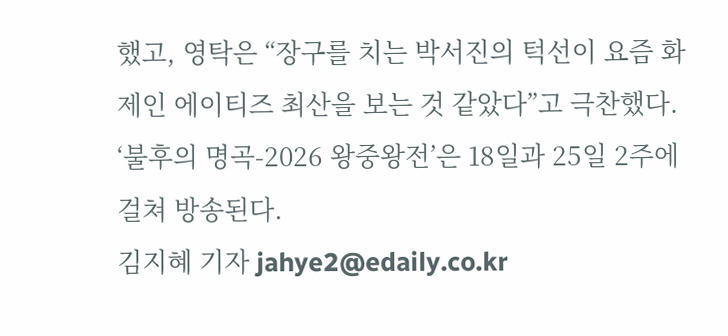했고, 영탁은 “장구를 치는 박서진의 턱선이 요즘 화제인 에이티즈 최산을 보는 것 같았다”고 극찬했다.
‘불후의 명곡-2026 왕중왕전’은 18일과 25일 2주에 걸쳐 방송된다.
김지혜 기자 jahye2@edaily.co.kr